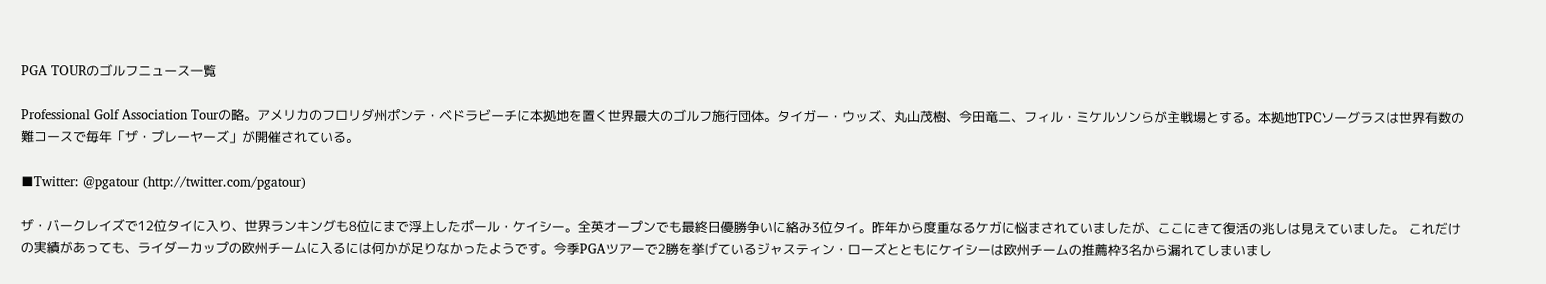PGA TOURのゴルフニュース一覧

Professional Golf Association Tourの略。アメリカのフロリダ州ポンテ・ベドラビーチに本拠地を置く世界最大のゴルフ施行団体。タイガー・ウッズ、丸山茂樹、今田竜二、フィル・ミケルソンらが主戦場とする。本拠地TPCソーグラスは世界有数の難コースで毎年「ザ・プレーヤーズ」が開催されている。

■Twitter: @pgatour (http://twitter.com/pgatour)

ザ・バークレイズで12位タイに入り、世界ランキングも8位にまで浮上したポール・ケイシー。全英オープンでも最終日優勝争いに絡み3位タイ。昨年から度重なるケガに悩まされていましたが、ここにきて復活の兆しは見えていました。 これだけの実績があっても、ライダーカップの欧州チームに入るには何かが足りなかったようです。今季PGAツアーで2勝を挙げているジャスティン・ローズとともにケイシーは欧州チームの推薦枠3名から漏れてしまいまし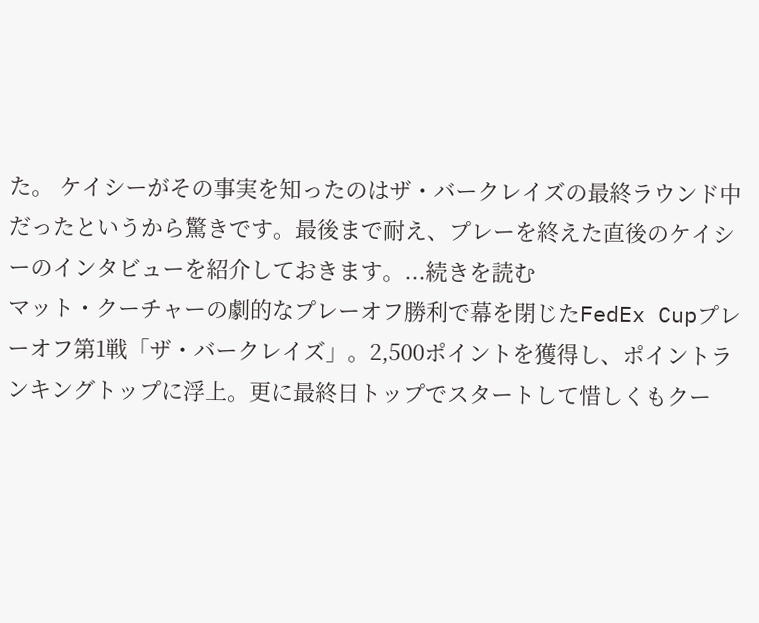た。 ケイシーがその事実を知ったのはザ・バークレイズの最終ラウンド中だったというから驚きです。最後まで耐え、プレーを終えた直後のケイシーのインタビューを紹介しておきます。...続きを読む
マット・クーチャーの劇的なプレーオフ勝利で幕を閉じたFedEx Cupプレーオフ第1戦「ザ・バークレイズ」。2,500ポイントを獲得し、ポイントランキングトップに浮上。更に最終日トップでスタートして惜しくもクー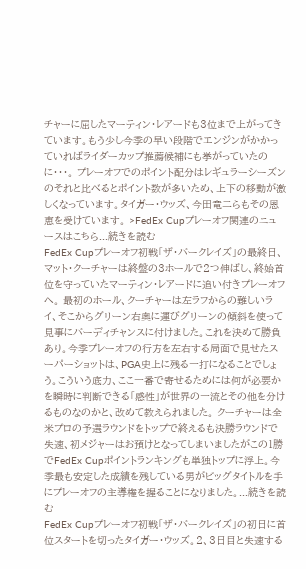チャーに屈したマーティン・レアードも3位まで上がってきています。もう少し今季の早い段階でエンジンがかかっていればライダーカップ推薦候補にも挙がっていたのに・・・。 プレーオフでのポイント配分はレギュラーシーズンのそれと比べるとポイント数が多いため、上下の移動が激しくなっています。タイガー・ウッズ、今田竜二らもその恩恵を受けています。 >FedEx Cupプレーオフ関連のニュースはこちら...続きを読む
FedEx Cupプレーオフ初戦「ザ・バークレイズ」の最終日、マット・クーチャーは終盤の3ホールで2つ伸ばし、終始首位を守っていたマーティン・レアードに追い付きプレーオフへ。 最初のホール、クーチャーは左ラフからの難しいライ、そこからグリーン右奥に運びグリーンの傾斜を使って見事にバーディチャンスに付けました。これを決めて勝負あり。今季プレーオフの行方を左右する局面で見せたスーパーショットは、PGA史上に残る一打になることでしょう。こういう底力、ここ一番で寄せるためには何が必要かを瞬時に判断できる「感性」が世界の一流とその他を分けるものなのかと、改めて教えられました。 クーチャーは全米プロの予選ラウンドをトップで終えるも決勝ラウンドで失速、初メジャーはお預けとなってしまいましたがこの1勝でFedEx Cupポイントランキングも単独トップに浮上。今季最も安定した成績を残している男がビッグタイトルを手にプレーオフの主導権を握ることになりました。...続きを読む
FedEx Cupプレーオフ初戦「ザ・バークレイズ」の初日に首位スタートを切ったタイガー・ウッズ。2、3日目と失速する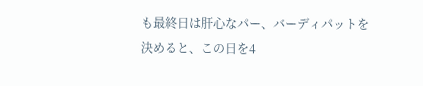も最終日は肝心なパー、バーディパットを決めると、この日を4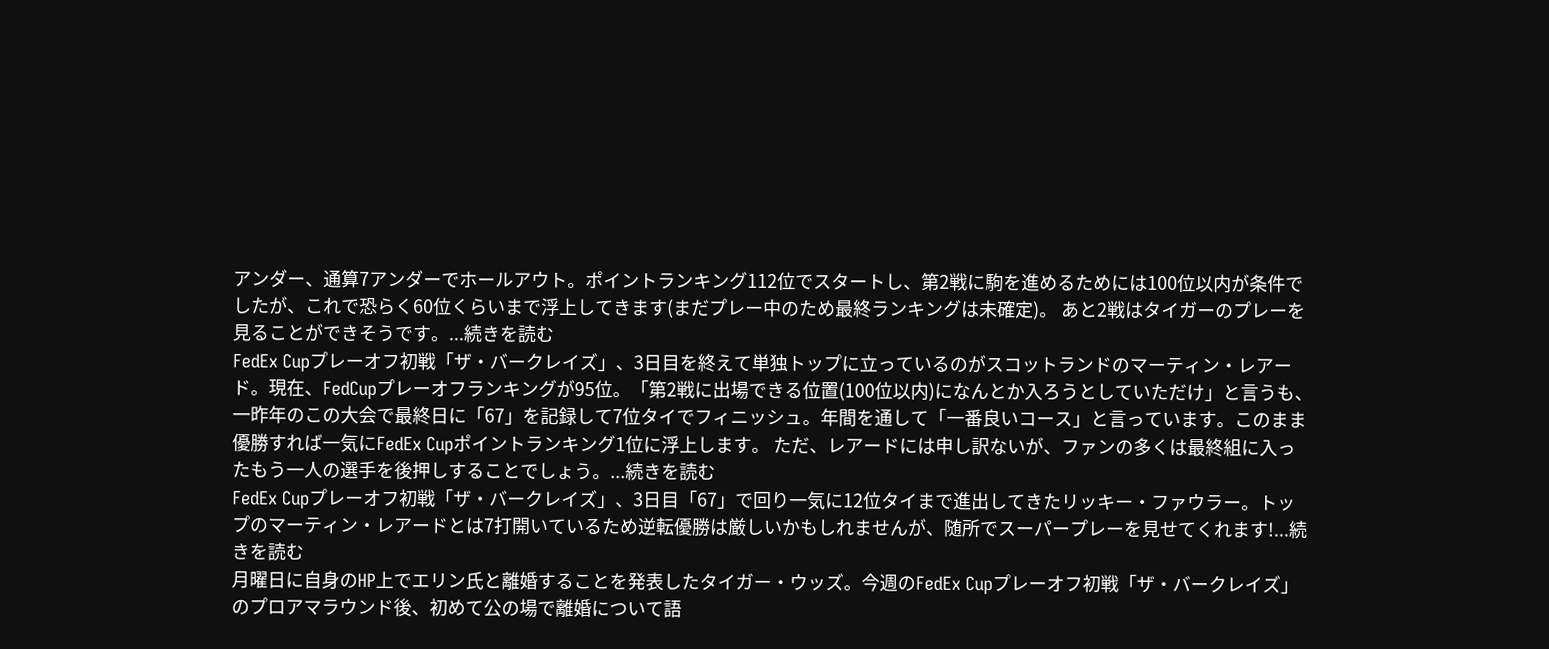アンダー、通算7アンダーでホールアウト。ポイントランキング112位でスタートし、第2戦に駒を進めるためには100位以内が条件でしたが、これで恐らく60位くらいまで浮上してきます(まだプレー中のため最終ランキングは未確定)。 あと2戦はタイガーのプレーを見ることができそうです。...続きを読む
FedEx Cupプレーオフ初戦「ザ・バークレイズ」、3日目を終えて単独トップに立っているのがスコットランドのマーティン・レアード。現在、FedCupプレーオフランキングが95位。「第2戦に出場できる位置(100位以内)になんとか入ろうとしていただけ」と言うも、一昨年のこの大会で最終日に「67」を記録して7位タイでフィニッシュ。年間を通して「一番良いコース」と言っています。このまま優勝すれば一気にFedEx Cupポイントランキング1位に浮上します。 ただ、レアードには申し訳ないが、ファンの多くは最終組に入ったもう一人の選手を後押しすることでしょう。...続きを読む
FedEx Cupプレーオフ初戦「ザ・バークレイズ」、3日目「67」で回り一気に12位タイまで進出してきたリッキー・ファウラー。トップのマーティン・レアードとは7打開いているため逆転優勝は厳しいかもしれませんが、随所でスーパープレーを見せてくれます!...続きを読む
月曜日に自身のHP上でエリン氏と離婚することを発表したタイガー・ウッズ。今週のFedEx Cupプレーオフ初戦「ザ・バークレイズ」のプロアマラウンド後、初めて公の場で離婚について語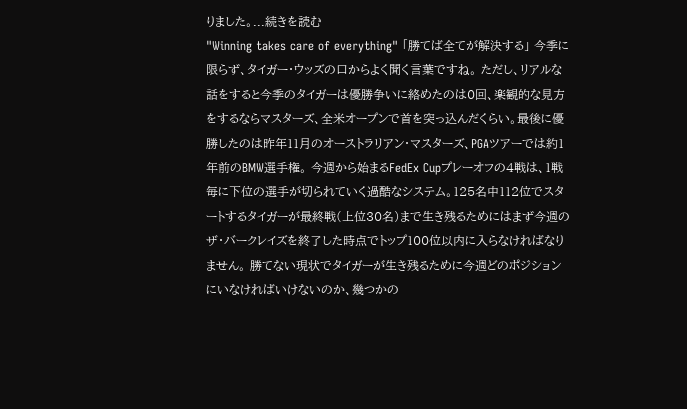りました。...続きを読む
"Winning takes care of everything" 「勝てば全てが解決する」 今季に限らず、タイガー・ウッズの口からよく聞く言葉ですね。 ただし、リアルな話をすると今季のタイガーは優勝争いに絡めたのは0回、楽観的な見方をするならマスターズ、全米オープンで首を突っ込んだくらい。最後に優勝したのは昨年11月のオーストラリアン・マスターズ、PGAツアーでは約1年前のBMW選手権。 今週から始まるFedEx Cupプレーオフの4戦は、1戦毎に下位の選手が切られていく過酷なシステム。125名中112位でスタートするタイガーが最終戦(上位30名)まで生き残るためにはまず今週のザ・バークレイズを終了した時点でトップ100位以内に入らなければなりません。 勝てない現状でタイガーが生き残るために今週どのポジションにいなければいけないのか、幾つかの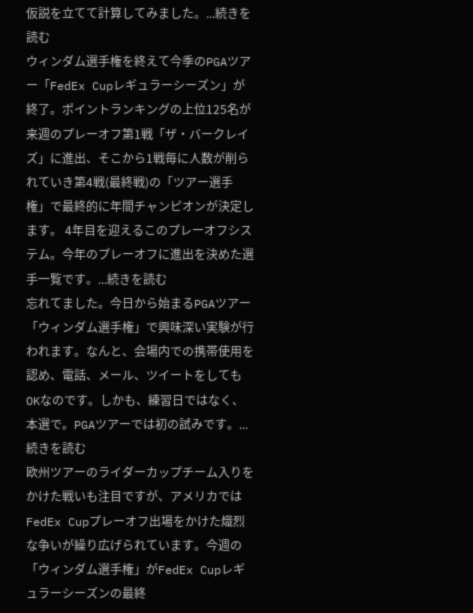仮説を立てて計算してみました。...続きを読む
ウィンダム選手権を終えて今季のPGAツアー「FedEx Cupレギュラーシーズン」が終了。ポイントランキングの上位125名が来週のプレーオフ第1戦「ザ・バークレイズ」に進出、そこから1戦毎に人数が削られていき第4戦(最終戦)の「ツアー選手権」で最終的に年間チャンピオンが決定します。 4年目を迎えるこのプレーオフシステム。今年のプレーオフに進出を決めた選手一覧です。...続きを読む
忘れてました。今日から始まるPGAツアー「ウィンダム選手権」で興味深い実験が行われます。なんと、会場内での携帯使用を認め、電話、メール、ツイートをしてもOKなのです。しかも、練習日ではなく、本選で。PGAツアーでは初の試みです。...続きを読む
欧州ツアーのライダーカップチーム入りをかけた戦いも注目ですが、アメリカではFedEx Cupプレーオフ出場をかけた熾烈な争いが繰り広げられています。今週の「ウィンダム選手権」がFedEx Cupレギュラーシーズンの最終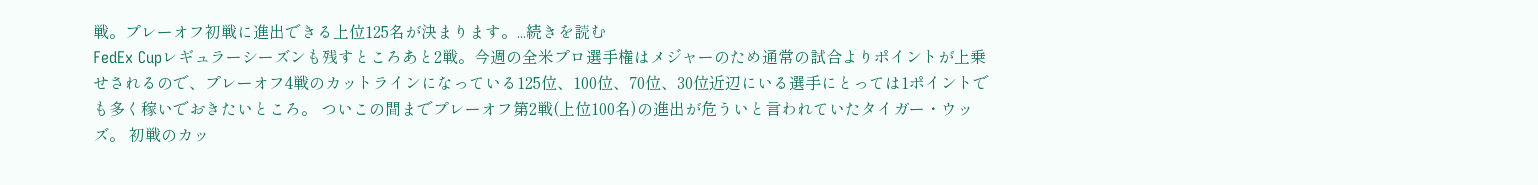戦。プレーオフ初戦に進出できる上位125名が決まります。...続きを読む
FedEx Cupレギュラーシーズンも残すところあと2戦。今週の全米プロ選手権はメジャーのため通常の試合よりポイントが上乗せされるので、プレーオフ4戦のカットラインになっている125位、100位、70位、30位近辺にいる選手にとっては1ポイントでも多く稼いでおきたいところ。 ついこの間までプレーオフ第2戦(上位100名)の進出が危ういと言われていたタイガー・ウッズ。 初戦のカッ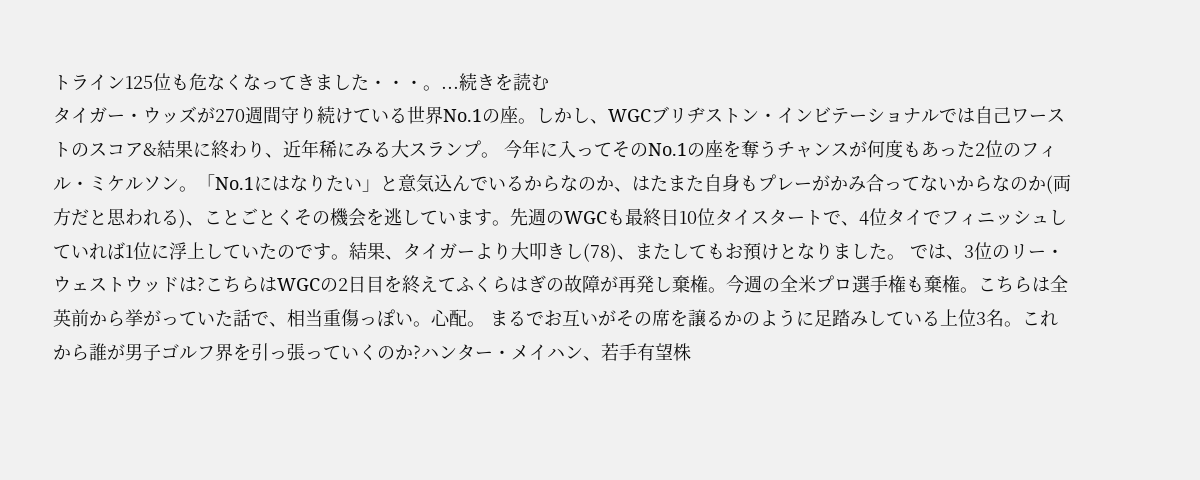トライン125位も危なくなってきました・・・。...続きを読む
タイガー・ウッズが270週間守り続けている世界No.1の座。しかし、WGCブリヂストン・インビテーショナルでは自己ワーストのスコア&結果に終わり、近年稀にみる大スランプ。 今年に入ってそのNo.1の座を奪うチャンスが何度もあった2位のフィル・ミケルソン。「No.1にはなりたい」と意気込んでいるからなのか、はたまた自身もプレーがかみ合ってないからなのか(両方だと思われる)、ことごとくその機会を逃しています。先週のWGCも最終日10位タイスタートで、4位タイでフィニッシュしていれば1位に浮上していたのです。結果、タイガーより大叩きし(78)、またしてもお預けとなりました。 では、3位のリー・ウェストウッドは?こちらはWGCの2日目を終えてふくらはぎの故障が再発し棄権。今週の全米プロ選手権も棄権。こちらは全英前から挙がっていた話で、相当重傷っぽい。心配。 まるでお互いがその席を譲るかのように足踏みしている上位3名。これから誰が男子ゴルフ界を引っ張っていくのか?ハンター・メイハン、若手有望株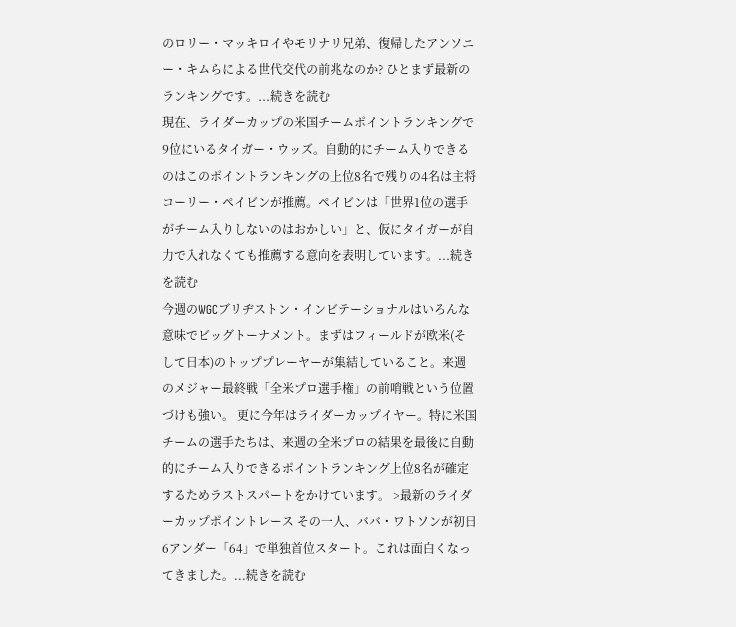のロリー・マッキロイやモリナリ兄弟、復帰したアンソニー・キムらによる世代交代の前兆なのか? ひとまず最新のランキングです。...続きを読む
現在、ライダーカップの米国チームポイントランキングで9位にいるタイガー・ウッズ。自動的にチーム入りできるのはこのポイントランキングの上位8名で残りの4名は主将コーリー・ペイビンが推薦。ペイビンは「世界1位の選手がチーム入りしないのはおかしい」と、仮にタイガーが自力で入れなくても推薦する意向を表明しています。...続きを読む
今週のWGCブリヂストン・インビテーショナルはいろんな意味でビッグトーナメント。まずはフィールドが欧米(そして日本)のトッププレーヤーが集結していること。来週のメジャー最終戦「全米プロ選手権」の前哨戦という位置づけも強い。 更に今年はライダーカップイヤー。特に米国チームの選手たちは、来週の全米プロの結果を最後に自動的にチーム入りできるポイントランキング上位8名が確定するためラストスパートをかけています。 >最新のライダーカップポイントレース その一人、ババ・ワトソンが初日6アンダー「64」で単独首位スタート。これは面白くなってきました。...続きを読む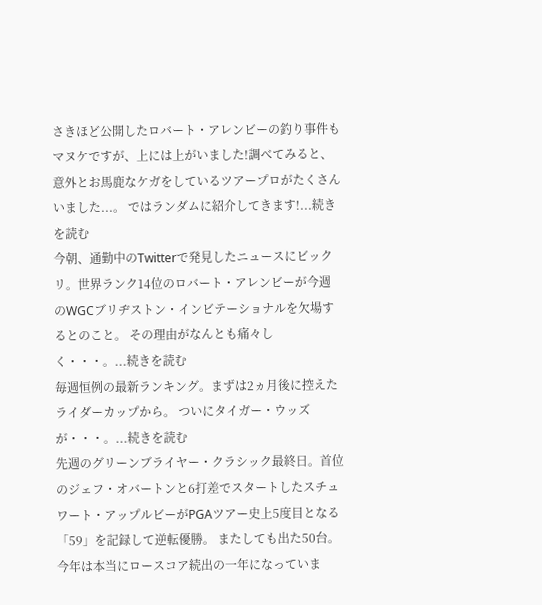さきほど公開したロバート・アレンビーの釣り事件もマヌケですが、上には上がいました!調べてみると、意外とお馬鹿なケガをしているツアープロがたくさんいました...。 ではランダムに紹介してきます!...続きを読む
今朝、通勤中のTwitterで発見したニュースにビックリ。世界ランク14位のロバート・アレンビーが今週のWGCブリヂストン・インビテーショナルを欠場するとのこと。 その理由がなんとも痛々しく・・・。...続きを読む
毎週恒例の最新ランキング。まずは2ヵ月後に控えたライダーカップから。 ついにタイガー・ウッズが・・・。...続きを読む
先週のグリーンブライヤー・クラシック最終日。首位のジェフ・オバートンと6打差でスタートしたスチュワート・アップルビーがPGAツアー史上5度目となる「59」を記録して逆転優勝。 またしても出た50台。今年は本当にロースコア続出の一年になっていま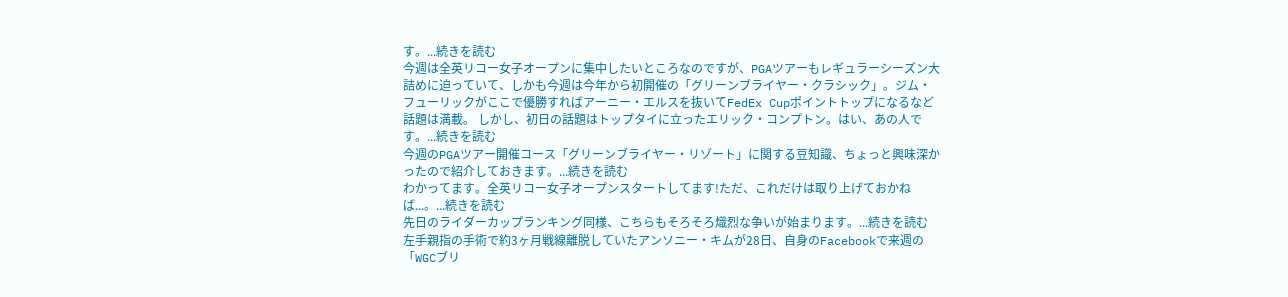す。...続きを読む
今週は全英リコー女子オープンに集中したいところなのですが、PGAツアーもレギュラーシーズン大詰めに迫っていて、しかも今週は今年から初開催の「グリーンブライヤー・クラシック」。ジム・フューリックがここで優勝すればアーニー・エルスを抜いてFedEx Cupポイントトップになるなど話題は満載。 しかし、初日の話題はトップタイに立ったエリック・コンプトン。はい、あの人です。...続きを読む
今週のPGAツアー開催コース「グリーンブライヤー・リゾート」に関する豆知識、ちょっと興味深かったので紹介しておきます。...続きを読む
わかってます。全英リコー女子オープンスタートしてます!ただ、これだけは取り上げておかねば...。...続きを読む
先日のライダーカップランキング同様、こちらもそろそろ熾烈な争いが始まります。...続きを読む
左手親指の手術で約3ヶ月戦線離脱していたアンソニー・キムが28日、自身のFacebookで来週の「WGCブリ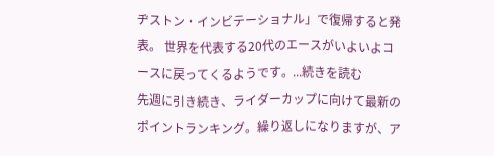ヂストン・インビテーショナル」で復帰すると発表。 世界を代表する20代のエースがいよいよコースに戻ってくるようです。...続きを読む
先週に引き続き、ライダーカップに向けて最新のポイントランキング。繰り返しになりますが、ア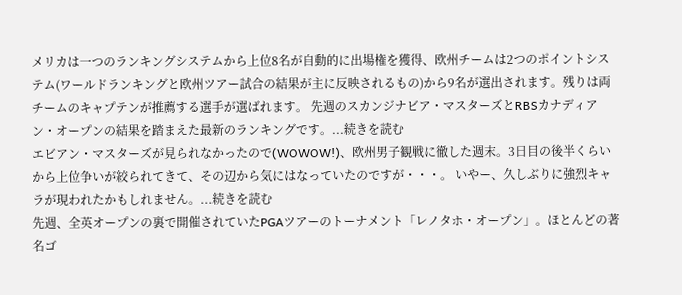メリカは一つのランキングシステムから上位8名が自動的に出場権を獲得、欧州チームは2つのポイントシステム(ワールドランキングと欧州ツアー試合の結果が主に反映されるもの)から9名が選出されます。残りは両チームのキャプテンが推薦する選手が選ばれます。 先週のスカンジナビア・マスターズとRBSカナディアン・オープンの結果を踏まえた最新のランキングです。...続きを読む
エビアン・マスターズが見られなかったので(WOWOW!)、欧州男子観戦に徹した週末。3日目の後半くらいから上位争いが絞られてきて、その辺から気にはなっていたのですが・・・。 いやー、久しぶりに強烈キャラが現われたかもしれません。...続きを読む
先週、全英オープンの裏で開催されていたPGAツアーのトーナメント「レノタホ・オープン」。ほとんどの著名ゴ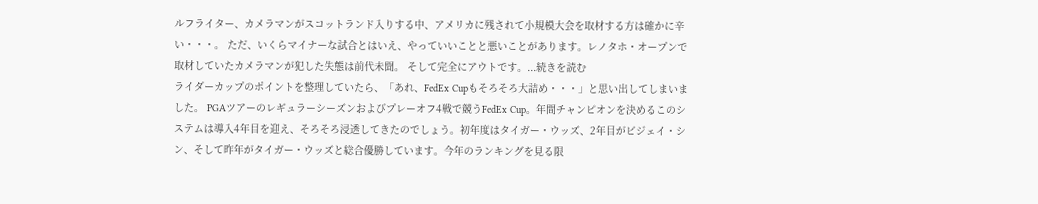ルフライター、カメラマンがスコットランド入りする中、アメリカに残されて小規模大会を取材する方は確かに辛い・・・。 ただ、いくらマイナーな試合とはいえ、やっていいことと悪いことがあります。レノタホ・オープンで取材していたカメラマンが犯した失態は前代未聞。 そして完全にアウトです。...続きを読む
ライダーカップのポイントを整理していたら、「あれ、FedEx Cupもそろそろ大詰め・・・」と思い出してしまいました。 PGAツアーのレギュラーシーズンおよびプレーオフ4戦で競うFedEx Cup。年間チャンピオンを決めるこのシステムは導入4年目を迎え、そろそろ浸透してきたのでしょう。初年度はタイガー・ウッズ、2年目がビジェイ・シン、そして昨年がタイガー・ウッズと総合優勝しています。今年のランキングを見る限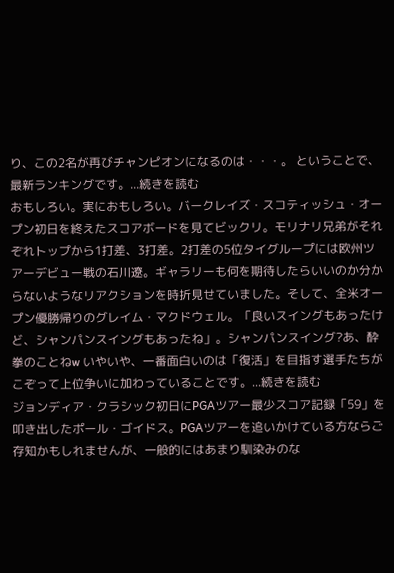り、この2名が再びチャンピオンになるのは・・・。 ということで、最新ランキングです。...続きを読む
おもしろい。実におもしろい。バークレイズ・スコティッシュ・オープン初日を終えたスコアボードを見てビックリ。モリナリ兄弟がそれぞれトップから1打差、3打差。2打差の5位タイグループには欧州ツアーデビュー戦の石川遼。ギャラリーも何を期待したらいいのか分からないようなリアクションを時折見せていました。そして、全米オープン優勝帰りのグレイム・マクドウェル。「良いスイングもあったけど、シャンパンスイングもあったね」。シャンパンスイング?あ、酔拳のことねw いやいや、一番面白いのは「復活」を目指す選手たちがこぞって上位争いに加わっていることです。...続きを読む
ジョンディア・クラシック初日にPGAツアー最少スコア記録「59」を叩き出したポール・ゴイドス。PGAツアーを追いかけている方ならご存知かもしれませんが、一般的にはあまり馴染みのな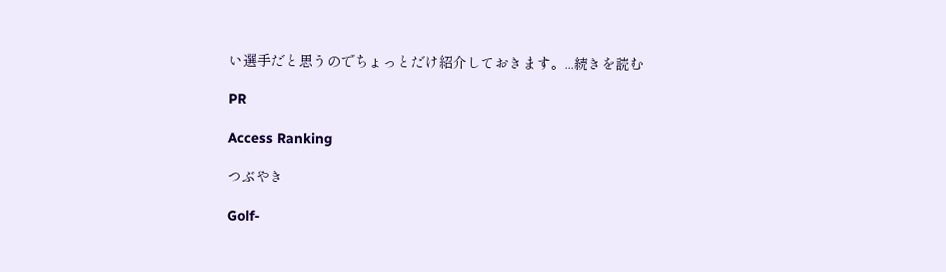い選手だと思うのでちょっとだけ紹介しておきます。...続きを読む

PR

Access Ranking

つぶやき

Golf-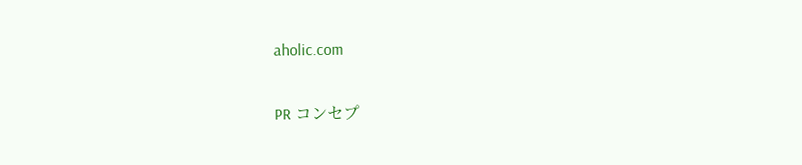aholic.com

PR コンセプ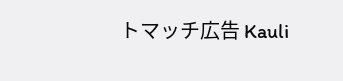トマッチ広告 Kauli